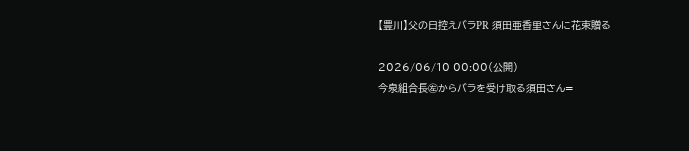【豊川】父の日控えバラPR 須田亜香里さんに花束贈る

2026/06/10 00:00(公開)
今泉組合長㊧からバラを受け取る須田さん=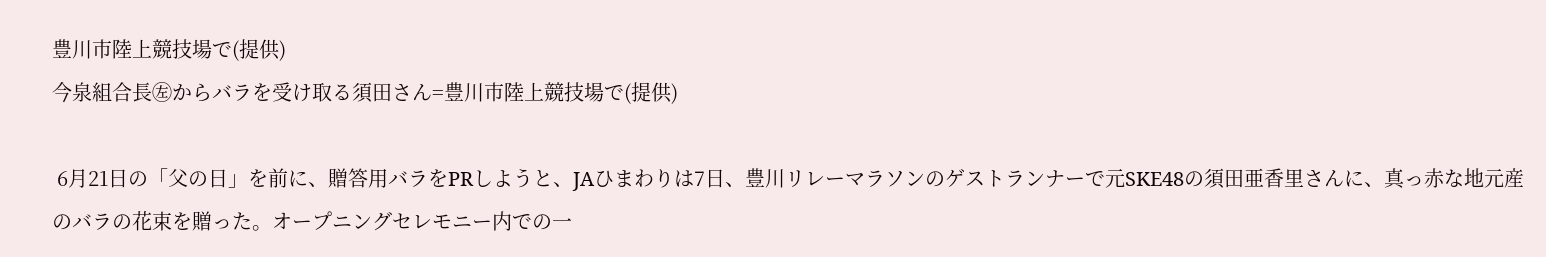豊川市陸上競技場で(提供)
今泉組合長㊧からバラを受け取る須田さん=豊川市陸上競技場で(提供)

 6月21日の「父の日」を前に、贈答用バラをPRしようと、JAひまわりは7日、豊川リレーマラソンのゲストランナーで元SKE48の須田亜香里さんに、真っ赤な地元産のバラの花束を贈った。オープニングセレモニー内での一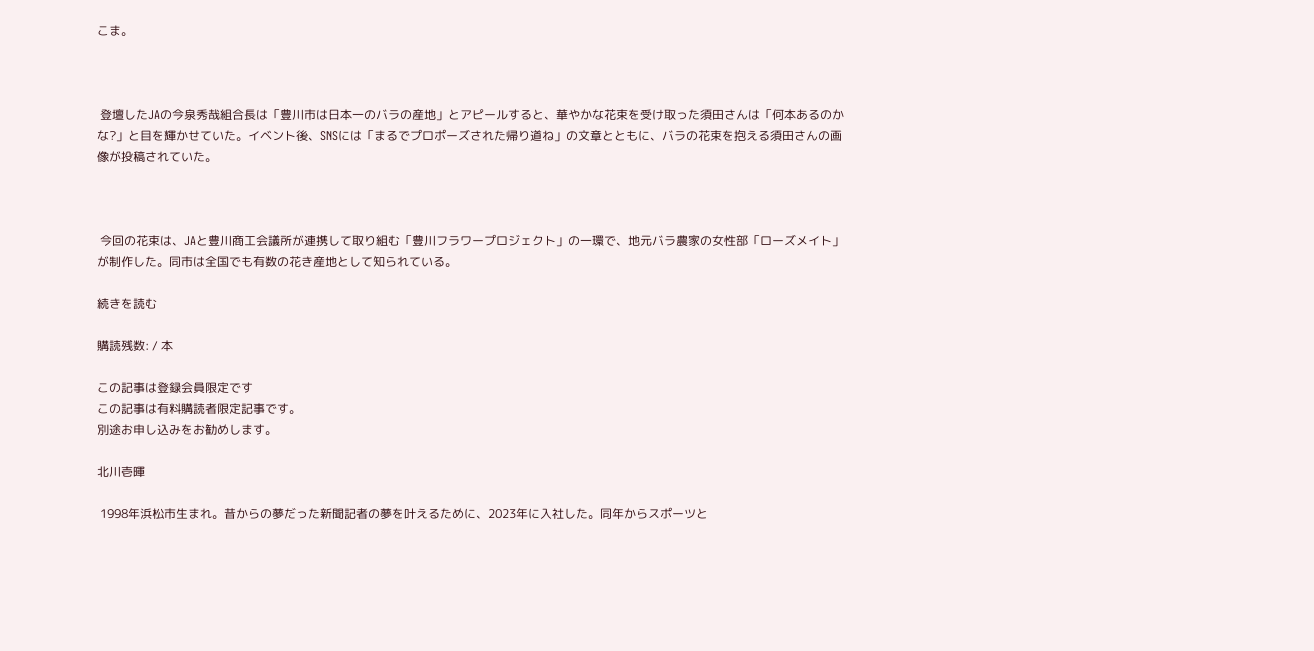こま。



 登壇したJAの今泉秀哉組合長は「豊川市は日本一のバラの産地」とアピールすると、華やかな花束を受け取った須田さんは「何本あるのかな?」と目を輝かせていた。イベント後、SNSには「まるでプロポーズされた帰り道ね」の文章とともに、バラの花束を抱える須田さんの画像が投稿されていた。



 今回の花束は、JAと豊川商工会議所が連携して取り組む「豊川フラワープロジェクト」の一環で、地元バラ農家の女性部「ローズメイト」が制作した。同市は全国でも有数の花き産地として知られている。

続きを読む

購読残数: / 本

この記事は登録会員限定です
この記事は有料購読者限定記事です。
別途お申し込みをお勧めします。

北川壱暉

 1998年浜松市生まれ。昔からの夢だった新聞記者の夢を叶えるために、2023年に入社した。同年からスポーツと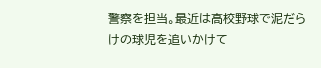警察を担当。最近は高校野球で泥だらけの球児を追いかけて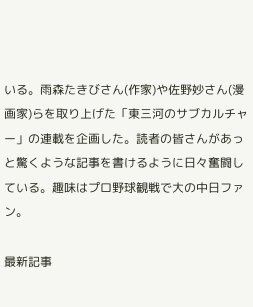いる。雨森たきびさん(作家)や佐野妙さん(漫画家)らを取り上げた「東三河のサブカルチャー」の連載を企画した。読者の皆さんがあっと驚くような記事を書けるように日々奮闘している。趣味はプロ野球観戦で大の中日ファン。

最新記事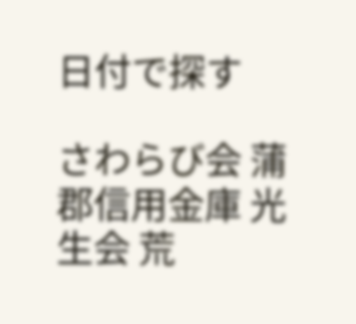日付で探す

さわらび会 蒲郡信用金庫 光生会 荒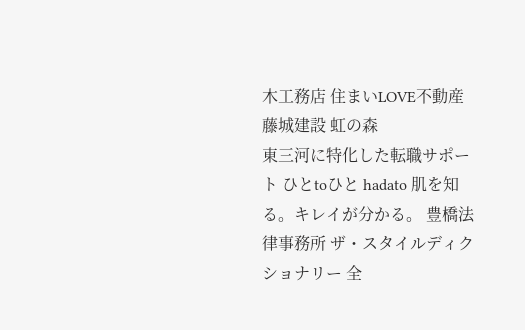木工務店 住まいLOVE不動産 藤城建設 虹の森
東三河に特化した転職サポート ひとtoひと hadato 肌を知る。キレイが分かる。 豊橋法律事務所 ザ・スタイルディクショナリー 全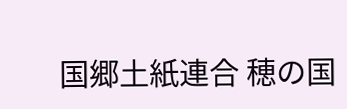国郷土紙連合 穂の国